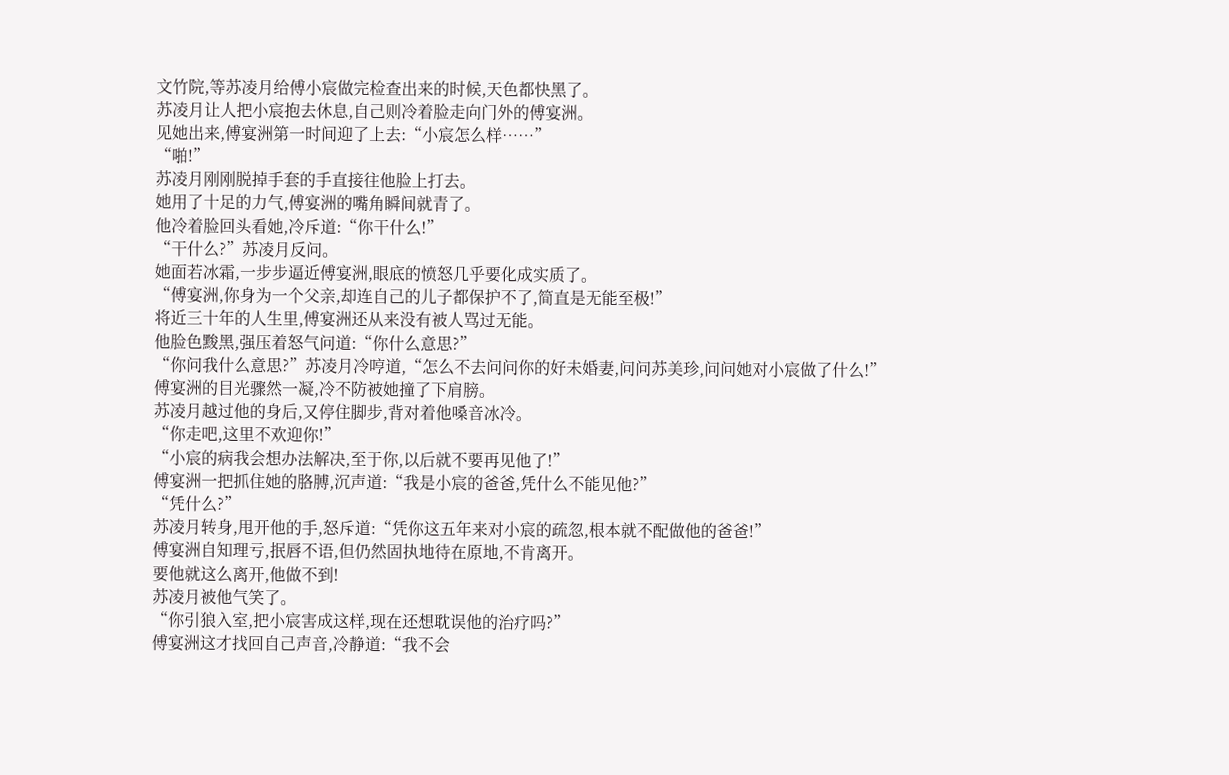文竹院,等苏凌月给傅小宸做完检查出来的时候,天色都快黑了。
苏凌月让人把小宸抱去休息,自己则冷着脸走向门外的傅宴洲。
见她出来,傅宴洲第一时间迎了上去:“小宸怎么样……”
“啪!”
苏凌月刚刚脱掉手套的手直接往他脸上打去。
她用了十足的力气,傅宴洲的嘴角瞬间就青了。
他冷着脸回头看她,冷斥道:“你干什么!”
“干什么?”苏凌月反问。
她面若冰霜,一步步逼近傅宴洲,眼底的愤怒几乎要化成实质了。
“傅宴洲,你身为一个父亲,却连自己的儿子都保护不了,简直是无能至极!”
将近三十年的人生里,傅宴洲还从来没有被人骂过无能。
他脸色黢黑,强压着怒气问道:“你什么意思?”
“你问我什么意思?”苏凌月冷哼道,“怎么不去问问你的好未婚妻,问问苏美珍,问问她对小宸做了什么!”
傅宴洲的目光骤然一凝,冷不防被她撞了下肩膀。
苏凌月越过他的身后,又停住脚步,背对着他嗓音冰冷。
“你走吧,这里不欢迎你!”
“小宸的病我会想办法解决,至于你,以后就不要再见他了!”
傅宴洲一把抓住她的胳膊,沉声道:“我是小宸的爸爸,凭什么不能见他?”
“凭什么?”
苏凌月转身,甩开他的手,怒斥道:“凭你这五年来对小宸的疏忽,根本就不配做他的爸爸!”
傅宴洲自知理亏,抿唇不语,但仍然固执地待在原地,不肯离开。
要他就这么离开,他做不到!
苏凌月被他气笑了。
“你引狼入室,把小宸害成这样,现在还想耽误他的治疗吗?”
傅宴洲这才找回自己声音,冷静道:“我不会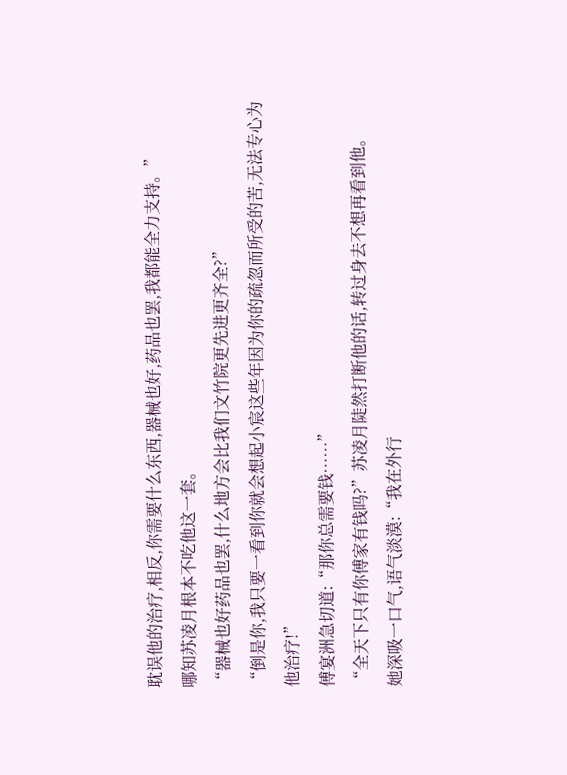耽误他的治疗,相反,你需要什么东西,器械也好,药品也罢,我都能全力支持。”
哪知苏凌月根本不吃他这一套。
“器械也好药品也罢,什么地方会比我们文竹院更先进更齐全?”
“倒是你,我只要一看到你就会想起小宸这些年因为你的疏忽而所受的苦,无法专心为他治疗!”
傅宴洲急切道:“那你总需要钱……”
“全天下只有你傅家有钱吗?”苏凌月陡然打断他的话,转过身去不想再看到他。
她深吸一口气,语气淡漠:“我在外行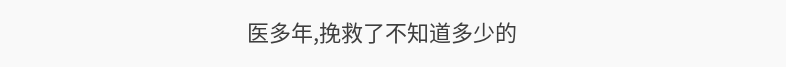医多年,挽救了不知道多少的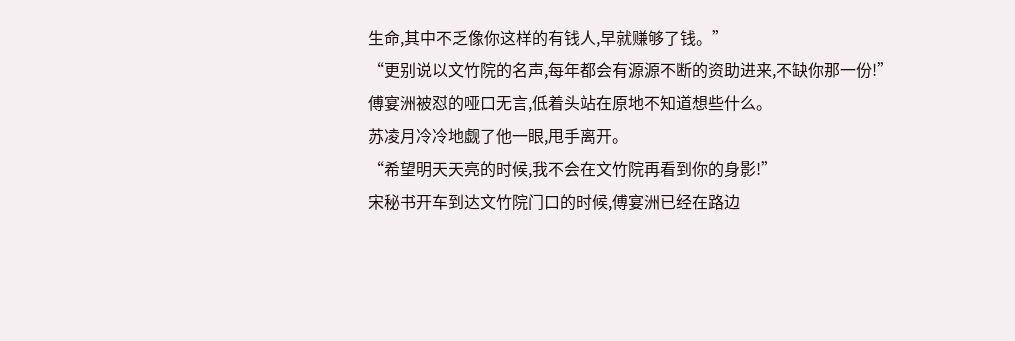生命,其中不乏像你这样的有钱人,早就赚够了钱。”
“更别说以文竹院的名声,每年都会有源源不断的资助进来,不缺你那一份!”
傅宴洲被怼的哑口无言,低着头站在原地不知道想些什么。
苏凌月冷冷地觑了他一眼,甩手离开。
“希望明天天亮的时候,我不会在文竹院再看到你的身影!”
宋秘书开车到达文竹院门口的时候,傅宴洲已经在路边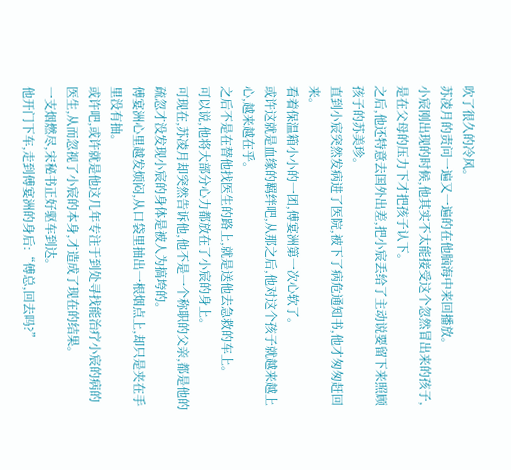吹了很久的冷风。
苏凌月的责问一遍又一遍的在他脑海中来回播放。
小宸刚出现的时候,他其实不太能接受这个忽然冒出来的孩子,是在父母的压力下才把孩子认下。
之后,他还特意去国外出差,把小宸丢给了主动说要留下来照顾孩子的苏美珍。
直到小宸突然发病进了医院,被下了病危通知书,他才匆匆赶回来。
看着保温箱小小的一团,傅宴洲第一次心软了。
或许这就是血缘的羁绊吧,从那之后,他对这个孩子就越来越上心,越来越在乎。
之后不是在替他找医生的路上,就是送他去急救的车上。
可以说,他将大部分心力都放在了小宸的身上。
可现在,苏凌月却突然告诉他,他不是一个称职的父亲,都是他的疏忽才没发现小宸的身体是被人为搞垮的。
傅宴洲心里越发烦闷,从口袋里抽出一根烟点上,却只是夹在手里没有抽。
或许吧,或许就是他这几年专注于到处寻找能治疗小宸的病的医生,从而忽视了小宸的本身,才造成了现在的结果。
一支烟燃尽,宋秘书正好驱车到达。
他开门下车,走到傅宴洲的身后:“傅总,回去吗?”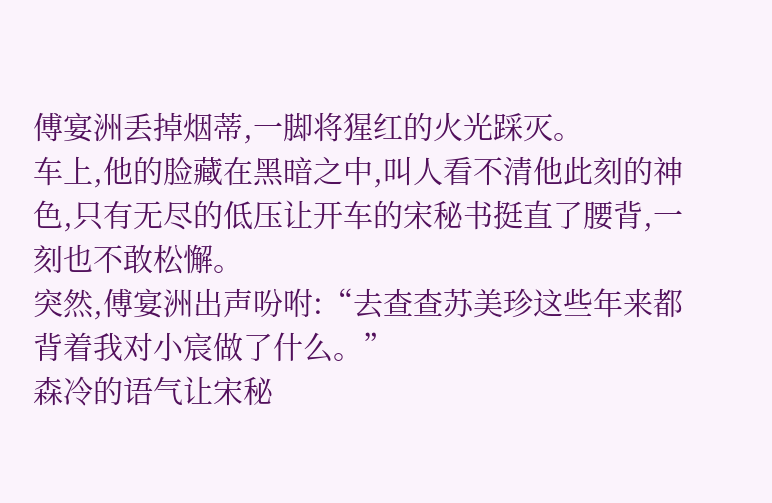傅宴洲丢掉烟蒂,一脚将猩红的火光踩灭。
车上,他的脸藏在黑暗之中,叫人看不清他此刻的神色,只有无尽的低压让开车的宋秘书挺直了腰背,一刻也不敢松懈。
突然,傅宴洲出声吩咐:“去查查苏美珍这些年来都背着我对小宸做了什么。”
森冷的语气让宋秘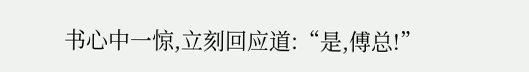书心中一惊,立刻回应道:“是,傅总!”